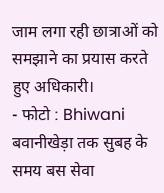जाम लगा रही छात्राओं को समझाने का प्रयास करते हुए अधिकारी।
- फोटो : Bhiwani
बवानीखेड़ा तक सुबह के समय बस सेवा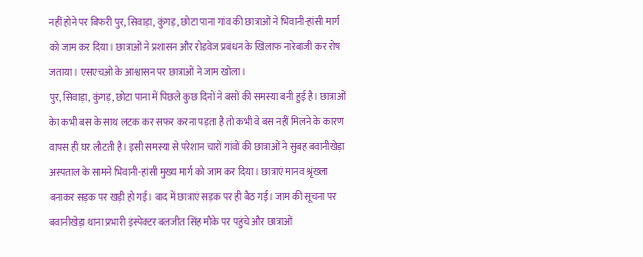नहीं होने पर बिफरी पुर, सिवाड़ा, कुंगड़, छोटा पाना गांव की छात्राओं ने भिवानी-हांसी मार्ग को जाम कर दिया। छात्राओं ने प्रशासन और रोडवेज प्रबंधन के खिलाफ नारेबाजी कर रोष जताया। एसएचओ के आश्वासन पर छात्राओं ने जाम खोला।
पुर, सिवाड़ा, कुंगड़, छोटा पाना में पिछले कुछ दिनों ने बसों की समस्या बनी हुई है। छात्राओं केा कभी बस के साथ लटक कर सफर करना पड़ता है तो कभी वे बस नहीं मिलने के कारण वापस ही घर लौटती है। इसी समस्या से परेशान चारों गांवों की छात्राओं ने सुबह बवानीखेड़ा अस्पताल के सामने भिवानी-हांसी मुख्य मार्ग को जाम कर दिया। छात्राएं मानव श्रृंख्ला बनाकर सड़क पर खड़ी हो गई। बाद में छात्राएं सड़क पर ही बैठ गई। जाम की सूचना पर बवानीखेड़ा थाना प्रभारी इंस्पेक्टर बलजीत सिंह मौके पर पहुंचे और छात्राओं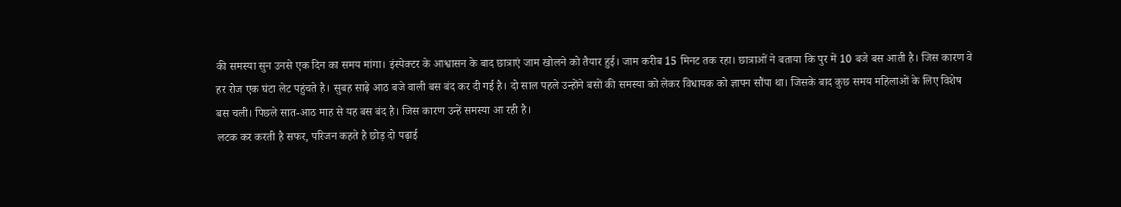की समस्या सुन उनसे एक दिन का समय मांगा। इंस्पेक्टर के आश्वासन के बाद छात्राएं जाम खोलने को तैयार हुई। जाम करीब 15 मिनट तक रहा। छात्राओं ने बताया कि पुर में 10 बजे बस आती है। जिस कारण वे हर रोज एक घंटा लेट पहुंचते है। सुबह साढ़े आठ बजे वाली बस बंद कर दी गई है। दो साल पहले उन्होंने बसों की समस्या को लेकर विधायक को ज्ञापन सौंपा था। जिसके बाद कुछ समय महिलाओं के लिए विशेष बस चली। पिछले सात-आठ माह से यह बस बंद है। जिस कारण उन्हें समस्या आ रही है।
लटक कर करती है सफर, परिजन कहते है छोड़ दो पढ़ाई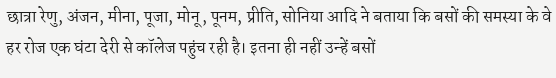छात्रा रेणु, अंजन, मीना, पूजा, मोनू, पूनम, प्रीति, सोनिया आदि ने बताया कि बसों की समस्या के वे हर रोज एक घंटा देरी से कॉलेज पहुंच रही है। इतना ही नहीं उन्हें बसों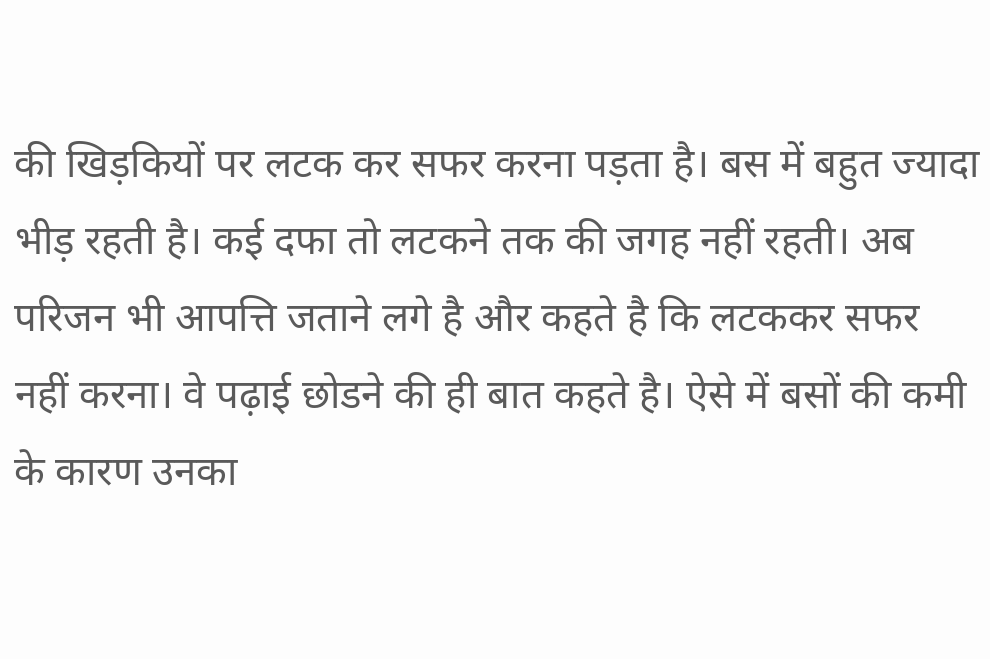की खिड़कियों पर लटक कर सफर करना पड़ता है। बस में बहुत ज्यादा भीड़ रहती है। कई दफा तो लटकने तक की जगह नहीं रहती। अब परिजन भी आपत्ति जताने लगे है और कहते है कि लटककर सफर नहीं करना। वे पढ़ाई छोडने की ही बात कहते है। ऐसे में बसों की कमी के कारण उनका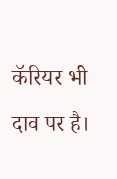कॅरियर भी दाव पर है।